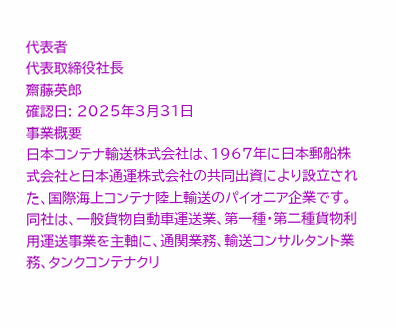代表者
代表取締役社長
齋藤英郎
確認日: 2025年3月31日
事業概要
日本コンテナ輸送株式会社は、1967年に日本郵船株式会社と日本通運株式会社の共同出資により設立された、国際海上コンテナ陸上輸送のパイオニア企業です。同社は、一般貨物自動車運送業、第一種・第二種貨物利用運送事業を主軸に、通関業務、輸送コンサルタント業務、タンクコンテナクリ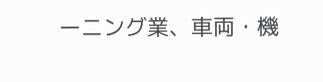ーニング業、車両・機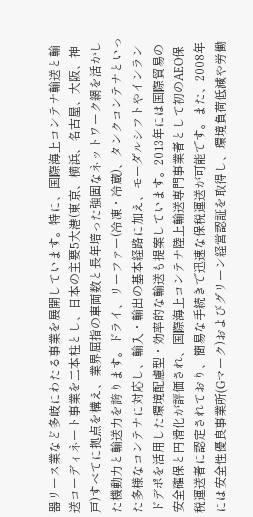器リース業など多岐にわたる事業を展開しています。特に、国際海上コンテナ輸送と輸送コーディネート事業を二本柱とし、日本の主要5大港(東京、横浜、名古屋、大阪、神戸)すべてに拠点を構え、業界屈指の車両数と長年培った強固なネットワーク網を活かした機動力と輸送力を誇ります。ドライ、リーファー(冷凍・冷蔵)、タンクコンテナといった多様なコンテナに対応し、輸入・輸出の基本経路に加え、モーダルシフトやインランドデポを活用した環境配慮型・効率的な輸送も提案しています。2013年には国際貿易の安全確保と円滑化が評価され、国際海上コンテナ陸上輸送専門事業者として初のAEO保税運送者に認定されており、簡易な手続きで迅速な保税運送が可能です。また、2008年には安全性優良事業所(Gマーク)およびグリーン経営認証を取得し、環境負荷低減や労働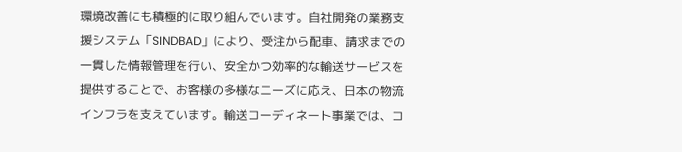環境改善にも積極的に取り組んでいます。自社開発の業務支援システム「SINDBAD」により、受注から配車、請求までの一貫した情報管理を行い、安全かつ効率的な輸送サービスを提供することで、お客様の多様なニーズに応え、日本の物流インフラを支えています。輸送コーディネート事業では、コ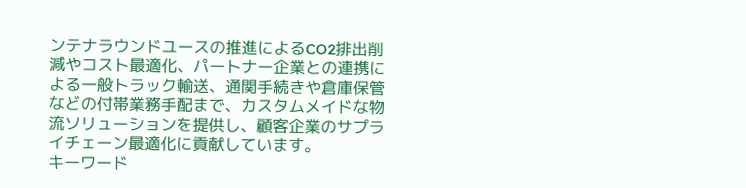ンテナラウンドユースの推進によるCO2排出削減やコスト最適化、パートナー企業との連携による一般トラック輸送、通関手続きや倉庫保管などの付帯業務手配まで、カスタムメイドな物流ソリューションを提供し、顧客企業のサプライチェーン最適化に貢献しています。
キーワード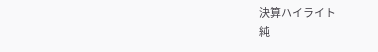決算ハイライト
純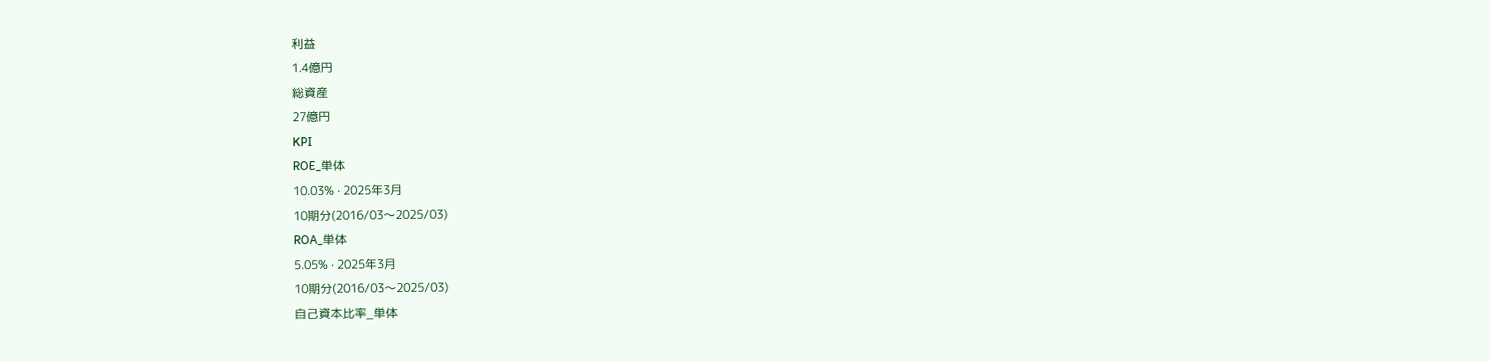利益
1.4億円
総資産
27億円
KPI
ROE_単体
10.03% · 2025年3月
10期分(2016/03〜2025/03)
ROA_単体
5.05% · 2025年3月
10期分(2016/03〜2025/03)
自己資本比率_単体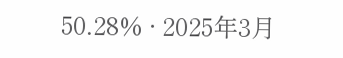50.28% · 2025年3月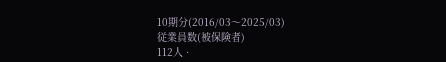10期分(2016/03〜2025/03)
従業員数(被保険者)
112人 ·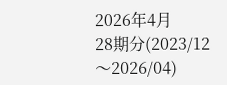2026年4月
28期分(2023/12〜2026/04)